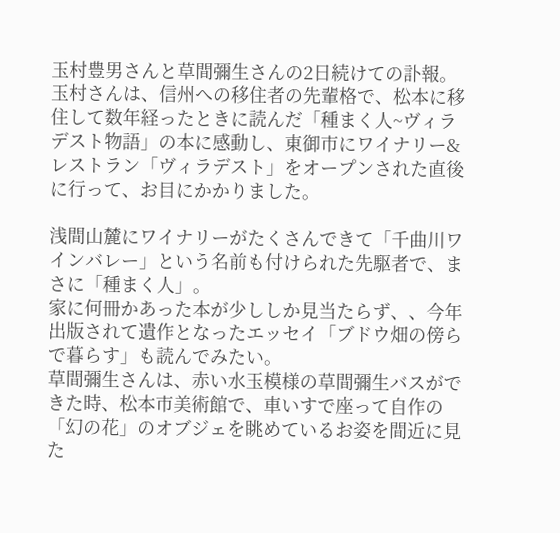玉村豊男さんと草間彌生さんの2日続けての訃報。
玉村さんは、信州への移住者の先輩格で、松本に移住して数年経ったときに読んだ「種まく人~ヴィラデスト物語」の本に感動し、東御市にワイナリー&レストラン「ヴィラデスト」をオープンされた直後に行って、お目にかかりました。

浅間山麓にワイナリーがたくさんできて「千曲川ワインバレー」という名前も付けられた先駆者で、まさに「種まく人」。
家に何冊かあった本が少ししか見当たらず、、今年出版されて遺作となったエッセイ「ブドウ畑の傍らで暮らす」も読んでみたい。
草間彌生さんは、赤い水玉模様の草間彌生バスができた時、松本市美術館で、車いすで座って自作の「幻の花」のオブジェを眺めているお姿を間近に見た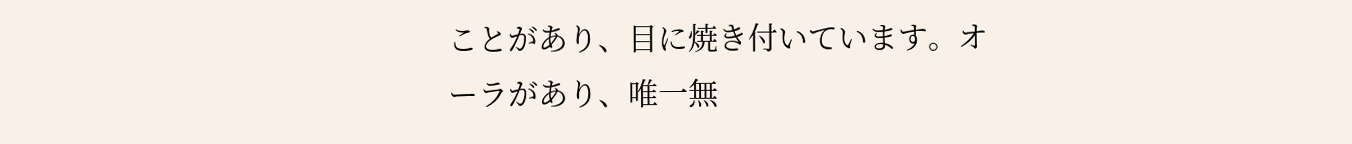ことがあり、目に焼き付いています。オーラがあり、唯一無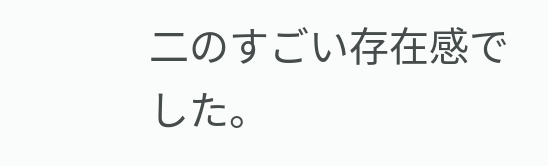二のすごい存在感でした。